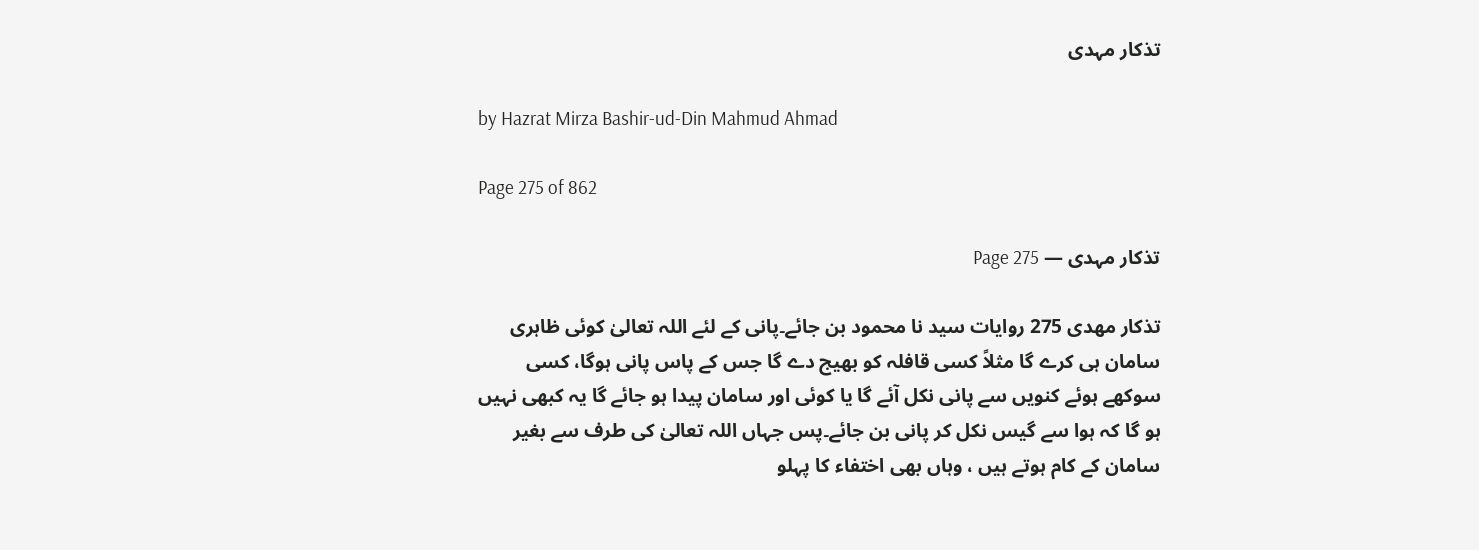تذکار مہدی

by Hazrat Mirza Bashir-ud-Din Mahmud Ahmad

Page 275 of 862

تذکار مہدی — Page 275

تذکار مهدی 275 روایات سید نا محمود بن جائے۔پانی کے لئے اللہ تعالیٰ کوئی ظاہری سامان ہی کرے گا مثلاً کسی قافلہ کو بھیج دے گا جس کے پاس پانی ہوگا، کسی سوکھے ہوئے کنویں سے پانی نکل آئے گا یا کوئی اور سامان پیدا ہو جائے گا یہ کبھی نہیں ہو گا کہ ہوا سے گیس نکل کر پانی بن جائے۔پس جہاں اللہ تعالیٰ کی طرف سے بغیر سامان کے کام ہوتے ہیں ، وہاں بھی اختفاء کا پہلو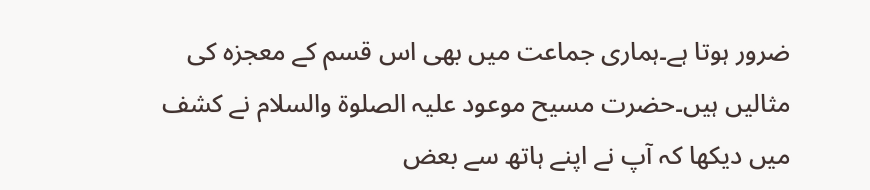ضرور ہوتا ہے۔ہماری جماعت میں بھی اس قسم کے معجزہ کی مثالیں ہیں۔حضرت مسیح موعود علیہ الصلوۃ والسلام نے کشف میں دیکھا کہ آپ نے اپنے ہاتھ سے بعض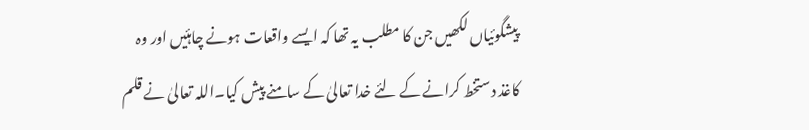پیشگوئیاں لکھیں جن کا مطلب یہ تھا کہ ایسے واقعات ہونے چاہئیں اور وہ کاغذ دستخط کرانے کے لئے خدا تعالیٰ کے سامنے پیش کیا۔اللہ تعالیٰ نے قلم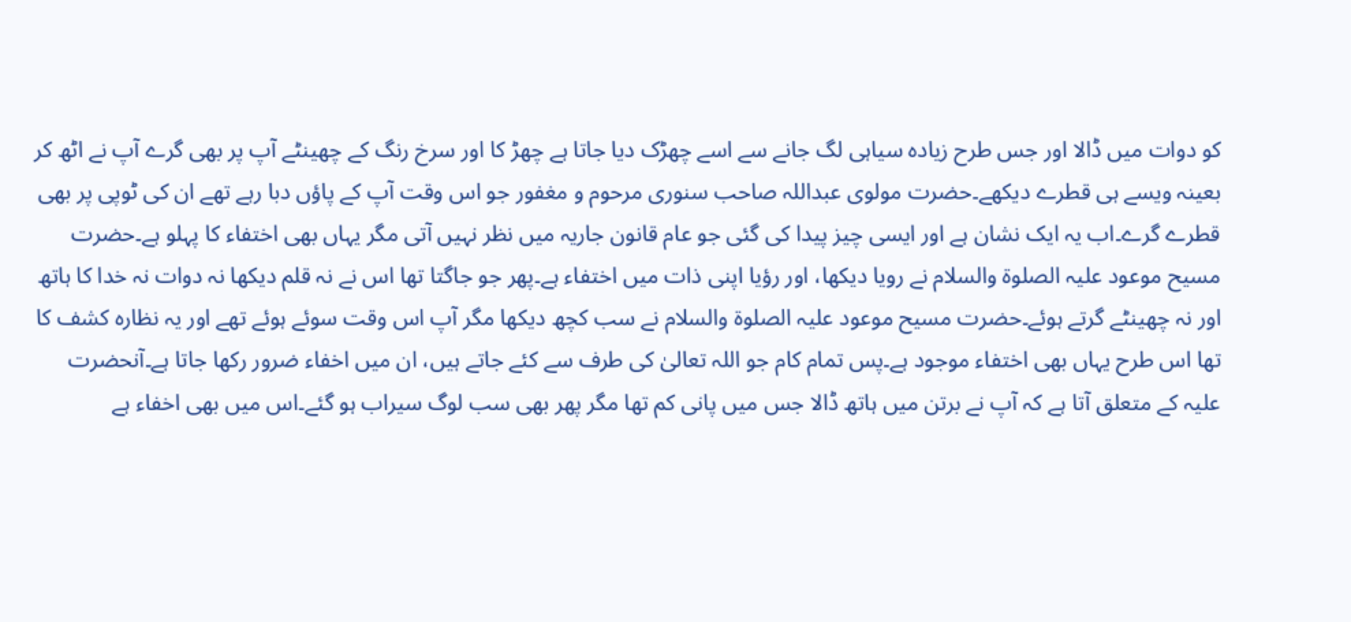کو دوات میں ڈالا اور جس طرح زیادہ سیاہی لگ جانے سے اسے چھڑک دیا جاتا ہے چھڑ کا اور سرخ رنگ کے چھینٹے آپ پر بھی گرے آپ نے اٹھ کر بعینہ ویسے ہی قطرے دیکھے۔حضرت مولوی عبداللہ صاحب سنوری مرحوم و مغفور جو اس وقت آپ کے پاؤں دبا رہے تھے ان کی ٹوپی پر بھی قطرے گرے۔اب یہ ایک نشان ہے اور ایسی چیز پیدا کی گئی جو عام قانون جاریہ میں نظر نہیں آتی مگر یہاں بھی اختفاء کا پہلو ہے۔حضرت مسیح موعود علیہ الصلوۃ والسلام نے رویا دیکھا، اور رؤیا اپنی ذات میں اختفاء ہے۔پھر جو جاگتا تھا اس نے نہ قلم دیکھا نہ دوات نہ خدا کا ہاتھ اور نہ چھینٹے گرتے ہوئے۔حضرت مسیح موعود علیہ الصلوۃ والسلام نے سب کچھ دیکھا مگر آپ اس وقت سوئے ہوئے تھے اور یہ نظارہ کشف کا تھا اس طرح یہاں بھی اختفاء موجود ہے۔پس تمام کام جو اللہ تعالیٰ کی طرف سے کئے جاتے ہیں، ان میں اخفاء ضرور رکھا جاتا ہے۔آنحضرت علیہ کے متعلق آتا ہے کہ آپ نے برتن میں ہاتھ ڈالا جس میں پانی کم تھا مگر پھر بھی سب لوگ سیراب ہو گئے۔اس میں بھی اخفاء ہے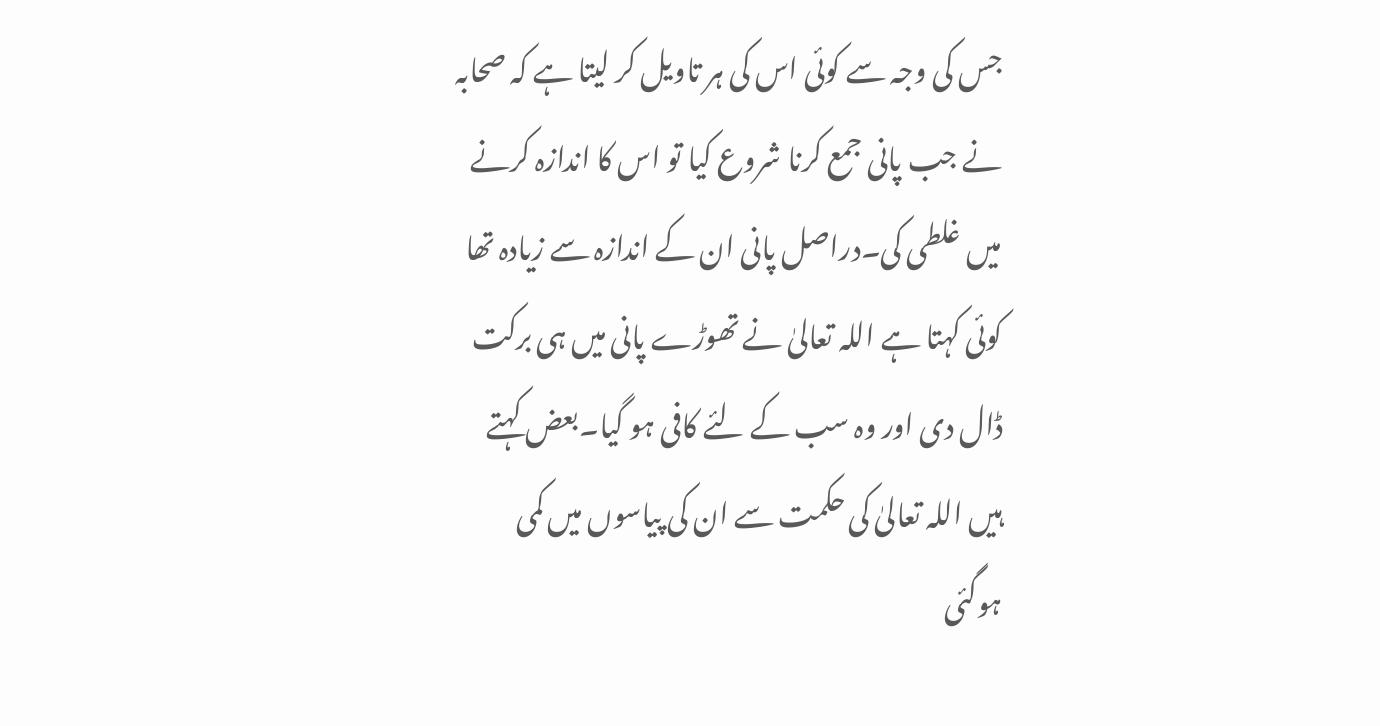جس کی وجہ سے کوئی اس کی ہر تاویل کر لیتا ہے کہ صحابہ نے جب پانی جمع کرنا شروع کیا تو اس کا اندازہ کرنے میں غلطی کی۔دراصل پانی ان کے اندازہ سے زیادہ تھا کوئی کہتا ہے اللہ تعالیٰ نے تھوڑے پانی میں ہی برکت ڈال دی اور وہ سب کے لئے کافی ہو گیا۔بعض کہتے ہیں اللہ تعالیٰ کی حکمت سے ان کی پیاسوں میں کمی ہوگئی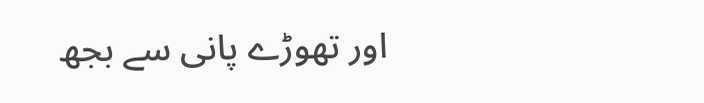اور تھوڑے پانی سے بجھ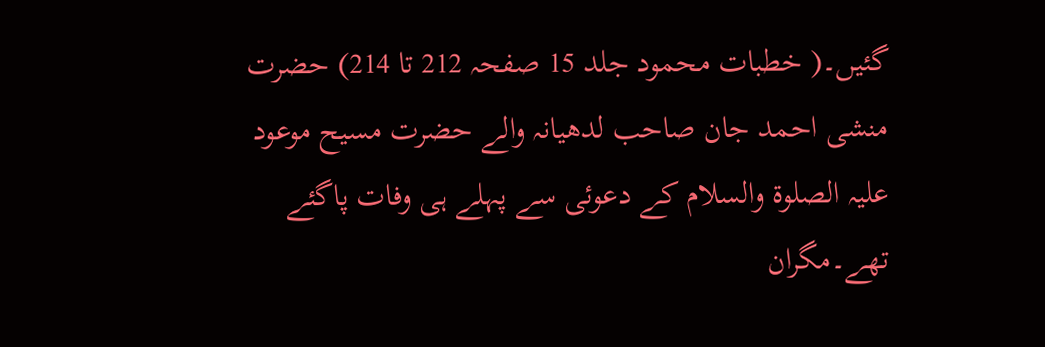گئیں۔( خطبات محمود جلد 15 صفحہ 212 تا 214) حضرت منشی احمد جان صاحب لدھیانہ والے حضرت مسیح موعود علیہ الصلوۃ والسلام کے دعوئی سے پہلے ہی وفات پاگئے تھے۔مگران